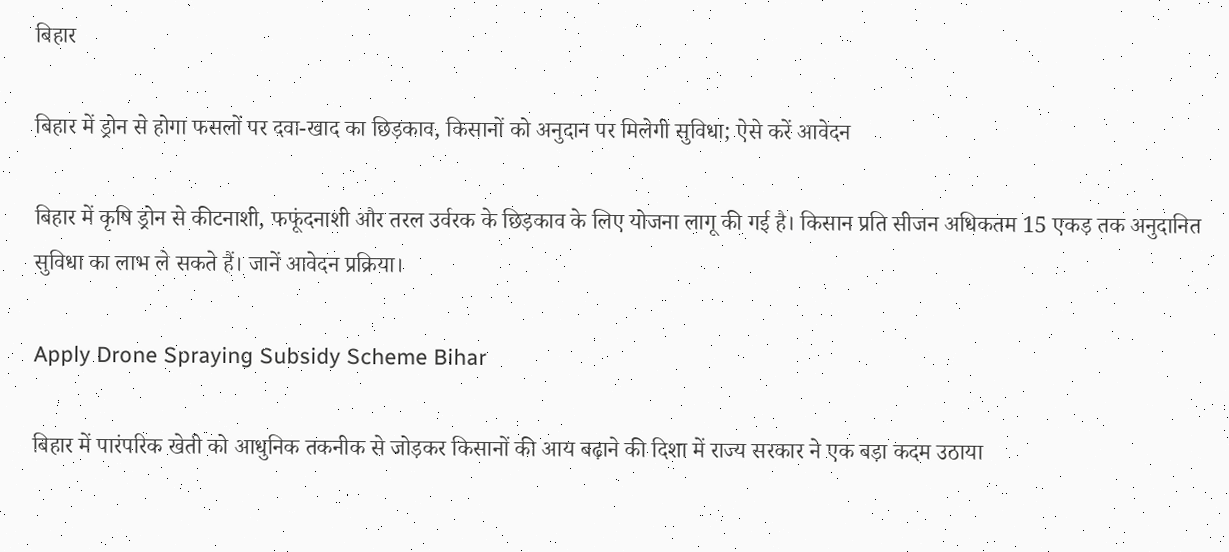बिहार

बिहार में ड्रोन से होगा फसलों पर दवा-खाद का छिड़काव, किसानों को अनुदान पर मिलेगी सुविधा; ऐसे करें आवेदन

बिहार में कृषि ड्रोन से कीटनाशी, फफूंदनाशी और तरल उर्वरक के छिड़काव के लिए योजना लागू की गई है। किसान प्रति सीजन अधिकतम 15 एकड़ तक अनुदानित सुविधा का लाभ ले सकते हैं। जानें आवेदन प्रक्रिया।

Apply Drone Spraying Subsidy Scheme Bihar

बिहार में पारंपरिक खेती को आधुनिक तकनीक से जोड़कर किसानों की आय बढ़ाने की दिशा में राज्य सरकार ने एक बड़ा कदम उठाया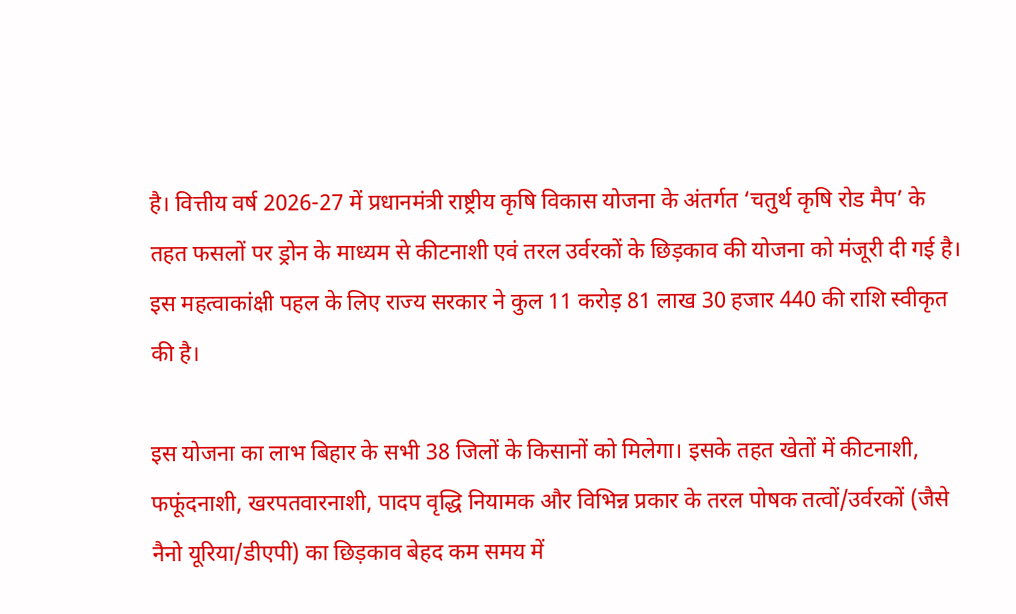है। वित्तीय वर्ष 2026-27 में प्रधानमंत्री राष्ट्रीय कृषि विकास योजना के अंतर्गत ‘चतुर्थ कृषि रोड मैप’ के तहत फसलों पर ड्रोन के माध्यम से कीटनाशी एवं तरल उर्वरकों के छिड़काव की योजना को मंजूरी दी गई है। इस महत्वाकांक्षी पहल के लिए राज्य सरकार ने कुल 11 करोड़ 81 लाख 30 हजार 440 की राशि स्वीकृत की है।

इस योजना का लाभ बिहार के सभी 38 जिलों के किसानों को मिलेगा। इसके तहत खेतों में कीटनाशी, फफूंदनाशी, खरपतवारनाशी, पादप वृद्धि नियामक और विभिन्न प्रकार के तरल पोषक तत्वों/उर्वरकों (जैसे नैनो यूरिया/डीएपी) का छिड़काव बेहद कम समय में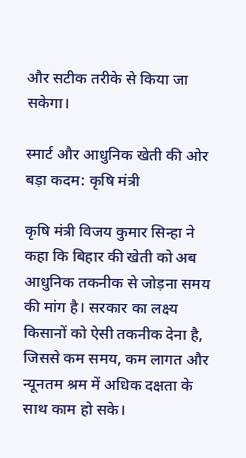और सटीक तरीके से किया जा सकेगा।

स्मार्ट और आधुनिक खेती की ओर बड़ा कदम: कृषि मंत्री

कृषि मंत्री विजय कुमार सिन्हा ने कहा कि बिहार की खेती को अब आधुनिक तकनीक से जोड़ना समय की मांग है। सरकार का लक्ष्य किसानों को ऐसी तकनीक देना है, जिससे कम समय, कम लागत और न्यूनतम श्रम में अधिक दक्षता के साथ काम हो सके।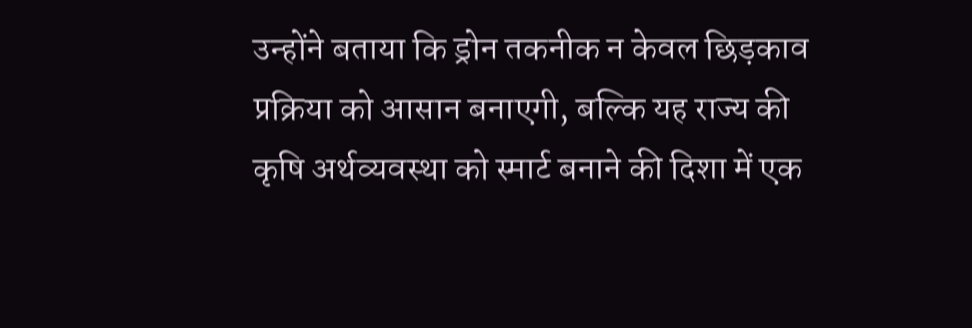उन्होंने बताया कि ड्रोन तकनीक न केवल छिड़काव प्रक्रिया को आसान बनाएगी, बल्कि यह राज्य की कृषि अर्थव्यवस्था को स्मार्ट बनाने की दिशा में एक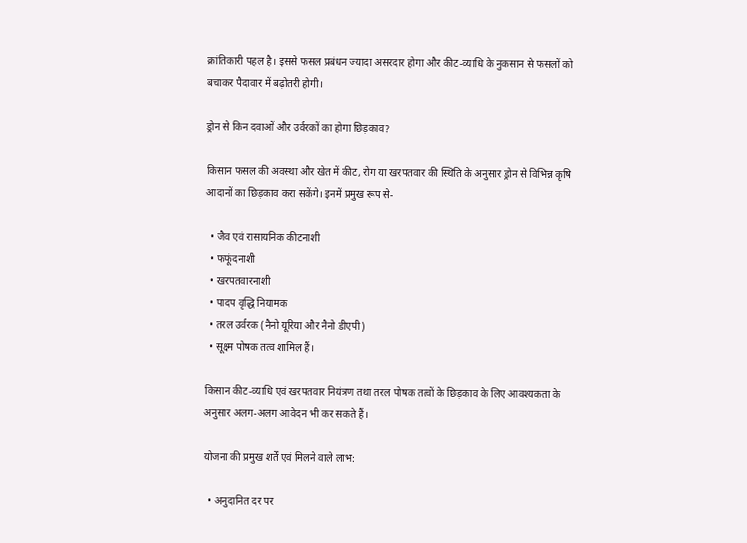क्रांतिकारी पहल है। इससे फसल प्रबंधन ज्यादा असरदार होगा और कीट-व्याधि के नुकसान से फसलों को बचाकर पैदावार में बढ़ोतरी होगी।

ड्रोन से किन दवाओं और उर्वरकों का होगा छिड़काव?

किसान फसल की अवस्था और खेत में कीट, रोग या खरपतवार की स्थिति के अनुसार ड्रोन से विभिन्न कृषि आदानों का छिड़काव करा सकेंगे। इनमें प्रमुख रूप से-

  • जैव एवं रासायनिक कीटनाशी
  • फफूंदनाशी
  • खरपतवारनाशी
  • पादप वृद्धि नियामक
  • तरल उर्वरक (नैनो यूरिया और नैनो डीएपी)
  • सूक्ष्म पोषक तत्व शामिल हैं।

किसान कीट-व्याधि एवं खरपतवार नियंत्रण तथा तरल पोषक तत्वों के छिड़काव के लिए आवश्यकता के अनुसार अलग-अलग आवेदन भी कर सकते हैं।

योजना की प्रमुख शर्तें एवं मिलने वाले लाभ:

  • अनुदानित दर पर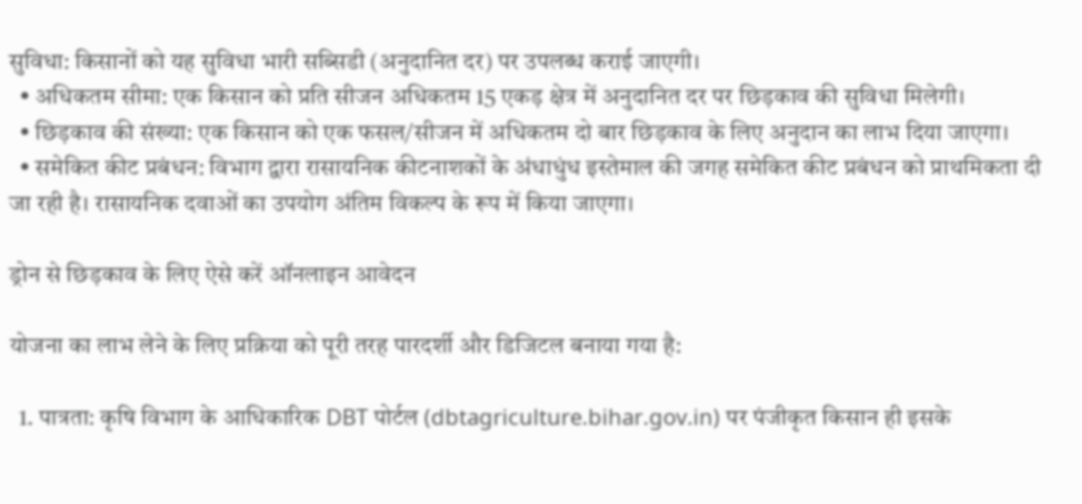सुविधा: किसानों को यह सुविधा भारी सब्सिडी (अनुदानित दर) पर उपलब्ध कराई जाएगी।
  • अधिकतम सीमा: एक किसान को प्रति सीजन अधिकतम 15 एकड़ क्षेत्र में अनुदानित दर पर छिड़काव की सुविधा मिलेगी।
  • छिड़काव की संख्या: एक किसान को एक फसल/सीजन में अधिकतम दो बार छिड़काव के लिए अनुदान का लाभ दिया जाएगा।
  • समेकित कीट प्रबंधन: विभाग द्वारा रासायनिक कीटनाशकों के अंधाधुंध इस्तेमाल की जगह समेकित कीट प्रबंधन को प्राथमिकता दी जा रही है। रासायनिक दवाओं का उपयोग अंतिम विकल्प के रूप में किया जाएगा।

ड्रोन से छिड़काव के लिए ऐसे करें ऑनलाइन आवेदन

योजना का लाभ लेने के लिए प्रक्रिया को पूरी तरह पारदर्शी और डिजिटल बनाया गया है:

  1. पात्रता: कृषि विभाग के आधिकारिक DBT पोर्टल (dbtagriculture.bihar.gov.in) पर पंजीकृत किसान ही इसके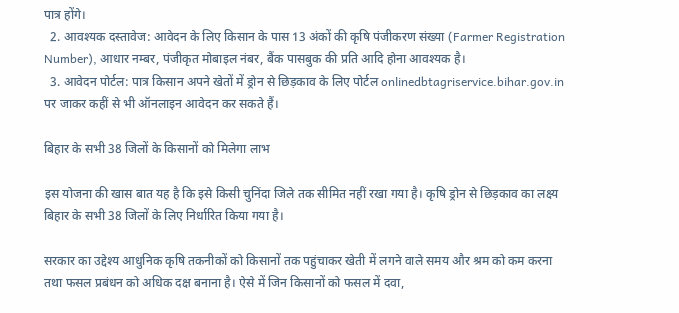पात्र होंगे।
  2. आवश्यक दस्तावेज: आवेदन के लिए किसान के पास 13 अंकों की कृषि पंजीकरण संख्या (Farmer Registration Number), आधार नम्बर, पंजीकृत मोबाइल नंबर, बैंक पासबुक की प्रति आदि होना आवश्यक है।
  3. आवेदन पोर्टल: पात्र किसान अपने खेतों में ड्रोन से छिड़काव के लिए पोर्टल onlinedbtagriservice.bihar.gov.in पर जाकर कहीं से भी ऑनलाइन आवेदन कर सकते हैं।

बिहार के सभी 38 जिलों के किसानों को मिलेगा लाभ

इस योजना की खास बात यह है कि इसे किसी चुनिंदा जिले तक सीमित नहीं रखा गया है। कृषि ड्रोन से छिड़काव का लक्ष्य बिहार के सभी 38 जिलों के लिए निर्धारित किया गया है।

सरकार का उद्देश्य आधुनिक कृषि तकनीकों को किसानों तक पहुंचाकर खेती में लगने वाले समय और श्रम को कम करना तथा फसल प्रबंधन को अधिक दक्ष बनाना है। ऐसे में जिन किसानों को फसल में दवा,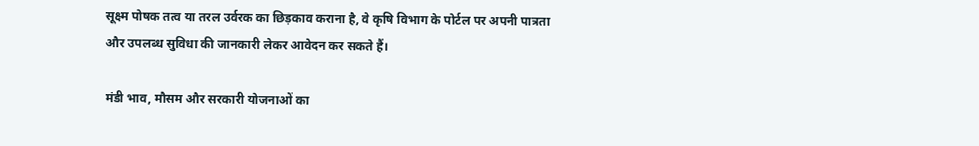सूक्ष्म पोषक तत्व या तरल उर्वरक का छिड़काव कराना है, वे कृषि विभाग के पोर्टल पर अपनी पात्रता और उपलब्ध सुविधा की जानकारी लेकर आवेदन कर सकते हैं।

मंडी भाव, मौसम और सरकारी योजनाओं का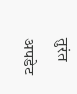तुरंत अपडेट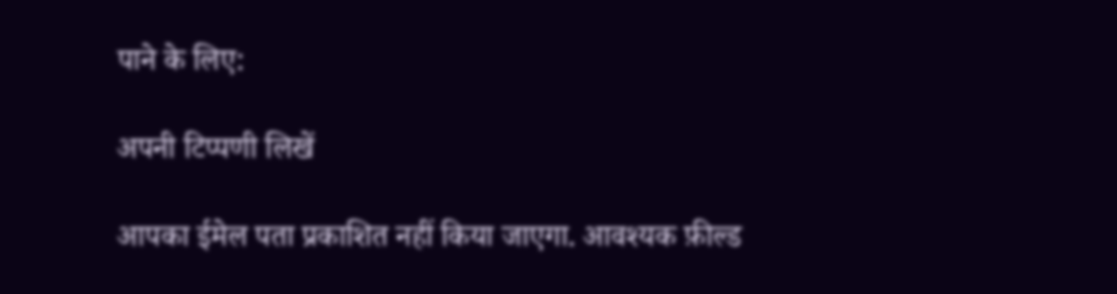पाने के लिए:

अपनी टिप्पणी लिखें

आपका ईमेल पता प्रकाशित नहीं किया जाएगा. आवश्यक फ़ील्ड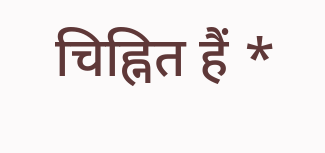चिह्नित हैं *